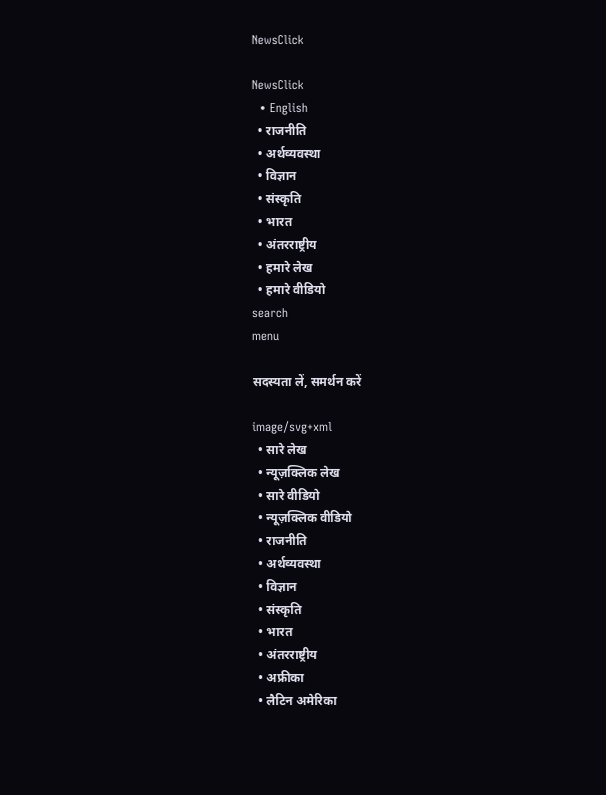NewsClick

NewsClick
  • English
  • राजनीति
  • अर्थव्यवस्था
  • विज्ञान
  • संस्कृति
  • भारत
  • अंतरराष्ट्रीय
  • हमारे लेख
  • हमारे वीडियो
search
menu

सदस्यता लें, समर्थन करें

image/svg+xml
  • सारे लेख
  • न्यूज़क्लिक लेख
  • सारे वीडियो
  • न्यूज़क्लिक वीडियो
  • राजनीति
  • अर्थव्यवस्था
  • विज्ञान
  • संस्कृति
  • भारत
  • अंतरराष्ट्रीय
  • अफ्रीका
  • लैटिन अमेरिका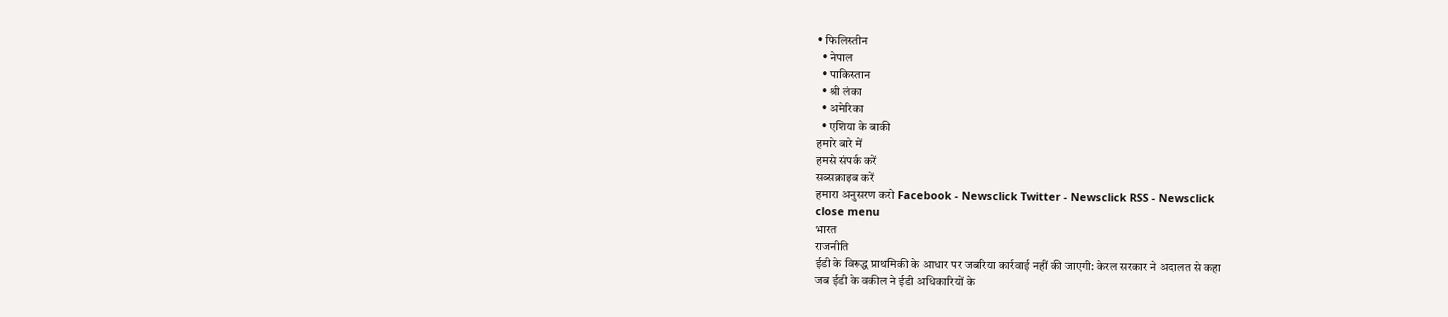• फिलिस्तीन
  • नेपाल
  • पाकिस्तान
  • श्री लंका
  • अमेरिका
  • एशिया के बाकी
हमारे बारे में
हमसे संपर्क करें
सब्सक्राइब करें
हमारा अनुसरण करो Facebook - Newsclick Twitter - Newsclick RSS - Newsclick
close menu
भारत
राजनीति
ईडी के विरूद्ध प्राथमिकी के आधार पर जबरिया कार्रवाई नहीं की जाएगी: केरल सरकार ने अदालत से कहा
जब ईडी के वकील ने ईडी अधिकारियों के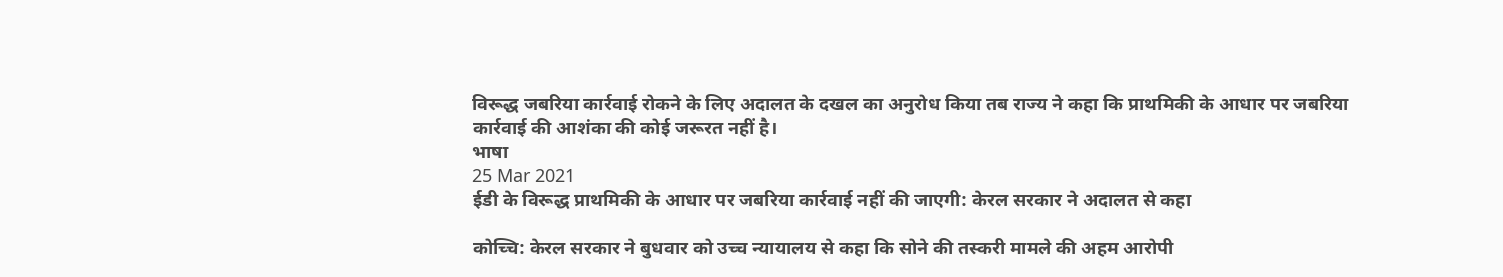विरूद्ध जबरिया कार्रवाई रोकने के लिए अदालत के दखल का अनुरोध किया तब राज्य ने कहा कि प्राथमिकी के आधार पर जबरिया कार्रवाई की आशंका की कोई जरूरत नहीं है।
भाषा
25 Mar 2021
ईडी के विरूद्ध प्राथमिकी के आधार पर जबरिया कार्रवाई नहीं की जाएगी: केरल सरकार ने अदालत से कहा

कोच्चि: केरल सरकार ने बुधवार को उच्च न्यायालय से कहा कि सोने की तस्करी मामले की अहम आरोपी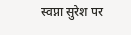स्वप्ना सुरेश पर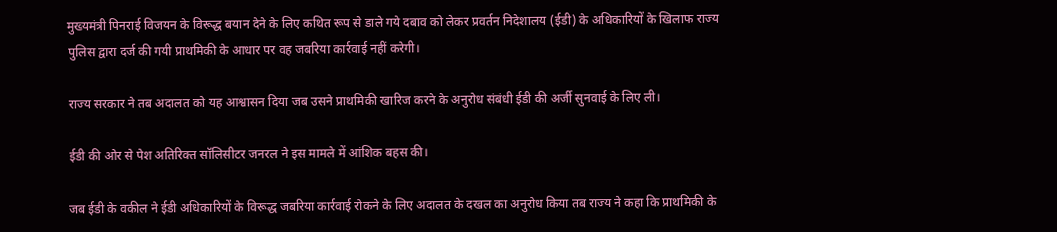मुख्यमंत्री पिनराई विजयन के विरूद्ध बयान देने के लिए कथित रूप से डाले गये दबाव को लेकर प्रवर्तन निदेशालय (ईडी) के अधिकारियों के खिलाफ राज्य पुलिस द्वारा दर्ज की गयी प्राथमिकी के आधार पर वह जबरिया कार्रवाई नहीं करेगी।

राज्य सरकार ने तब अदालत को यह आश्वासन दिया जब उसने प्राथमिकी खारिज करने के अनुरोध संबंधी ईडी की अर्जी सुनवाई के लिए ली।

ईडी की ओर से पेश अतिरिक्त सॉलिसीटर जनरल ने इस मामले में आंशिक बहस की।

जब ईडी के वकील ने ईडी अधिकारियों के विरूद्ध जबरिया कार्रवाई रोकने के लिए अदालत के दखल का अनुरोध किया तब राज्य ने कहा कि प्राथमिकी के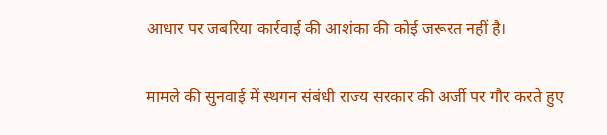आधार पर जबरिया कार्रवाई की आशंका की कोई जरूरत नहीं है।

मामले की सुनवाई में स्थगन संबंधी राज्य सरकार की अर्जी पर गौर करते हुए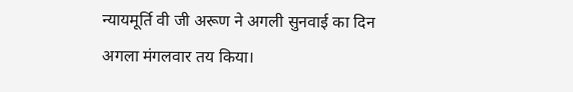न्यायमूर्ति वी जी अरूण ने अगली सुनवाई का दिन अगला मंगलवार तय किया।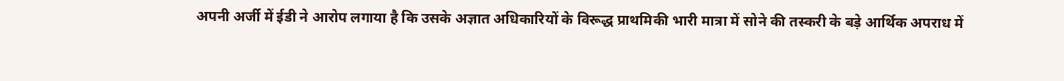अपनी अर्जी में ईडी ने आरोप लगाया है कि उसके अज्ञात अधिकारियों के विरूद्ध प्राथमिकी भारी मात्रा में सोने की तस्करी के बड़े आर्थिक अपराध में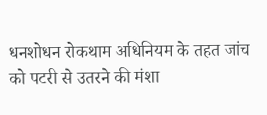धनशोधन रोकथाम अधिनियम के तहत जांच को पटरी से उतरने की मंशा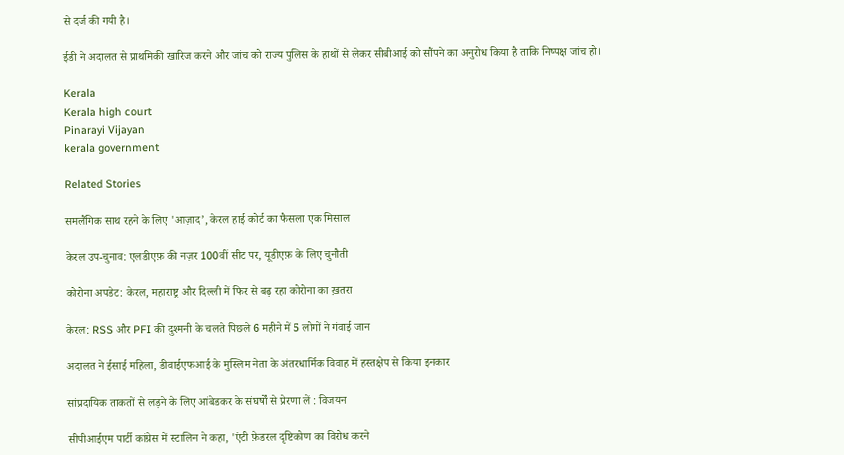से दर्ज की गयी है।

ईडी ने अदालत से प्राथमिकी खारिज करने और जांच को राज्य पुलिस के हाथों से लेकर सीबीआई को सौंपने का अनुरोध किया है ताकि निष्पक्ष जांच हो।

Kerala
Kerala high court
Pinarayi Vijayan
kerala government

Related Stories

समलैंगिक साथ रहने के लिए 'आज़ाद’, केरल हाई कोर्ट का फैसला एक मिसाल

केरल उप-चुनाव: एलडीएफ़ की नज़र 100वीं सीट पर, यूडीएफ़ के लिए चुनौती

कोरोना अपडेट: केरल, महाराष्ट्र और दिल्ली में फिर से बढ़ रहा कोरोना का ख़तरा

केरल: RSS और PFI की दुश्मनी के चलते पिछले 6 महीने में 5 लोगों ने गंवाई जान

अदालत ने ईसाई महिला, डीवाईएफआई के मुस्लिम नेता के अंतरधार्मिक विवाह में हस्तक्षेप से किया इनकार

सांप्रदायिक ताकतों से लड़ने के लिए आंबेडकर के संघर्षों से प्रेरणा लें : विजयन

सीपीआईएम पार्टी कांग्रेस में स्टालिन ने कहा, 'एंटी फ़ेडरल दृष्टिकोण का विरोध करने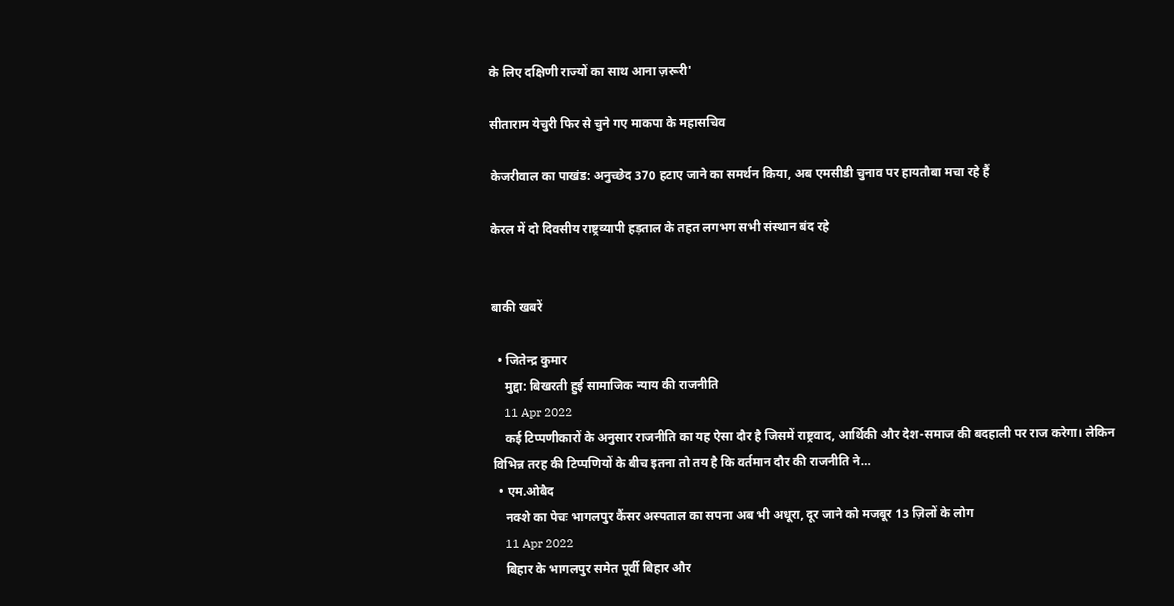के लिए दक्षिणी राज्यों का साथ आना ज़रूरी'

सीताराम येचुरी फिर से चुने गए माकपा के महासचिव

केजरीवाल का पाखंड: अनुच्छेद 370 हटाए जाने का समर्थन किया, अब एमसीडी चुनाव पर हायतौबा मचा रहे हैं

केरल में दो दिवसीय राष्ट्रव्यापी हड़ताल के तहत लगभग सभी संस्थान बंद रहे


बाकी खबरें

  • जितेन्द्र कुमार
    मुद्दा: बिखरती हुई सामाजिक न्याय की राजनीति
    11 Apr 2022
    कई टिप्पणीकारों के अनुसार राजनीति का यह ऐसा दौर है जिसमें राष्ट्रवाद, आर्थिकी और देश-समाज की बदहाली पर राज करेगा। लेकिन विभिन्न तरह की टिप्पणियों के बीच इतना तो तय है कि वर्तमान दौर की राजनीति ने…
  • एम.ओबैद
    नक्शे का पेचः भागलपुर कैंसर अस्पताल का सपना अब भी अधूरा, दूर जाने को मजबूर 13 ज़िलों के लोग
    11 Apr 2022
    बिहार के भागलपुर समेत पूर्वी बिहार और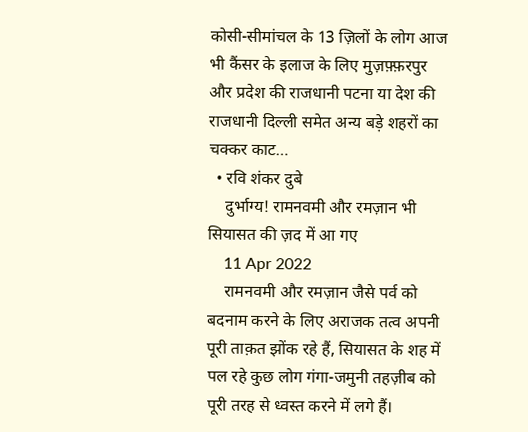कोसी-सीमांचल के 13 ज़िलों के लोग आज भी कैंसर के इलाज के लिए मुज़फ़्फ़रपुर और प्रदेश की राजधानी पटना या देश की राजधानी दिल्ली समेत अन्य बड़े शहरों का चक्कर काट…
  • रवि शंकर दुबे
    दुर्भाग्य! रामनवमी और रमज़ान भी सियासत की ज़द में आ गए
    11 Apr 2022
    रामनवमी और रमज़ान जैसे पर्व को बदनाम करने के लिए अराजक तत्व अपनी पूरी ताक़त झोंक रहे हैं, सियासत के शह में पल रहे कुछ लोग गंगा-जमुनी तहज़ीब को पूरी तरह से ध्वस्त करने में लगे हैं।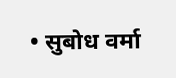• सुबोध वर्मा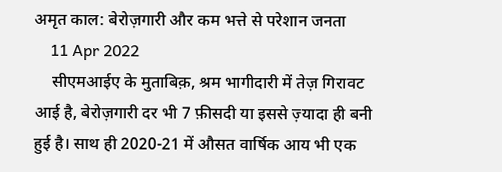अमृत काल: बेरोज़गारी और कम भत्ते से परेशान जनता
    11 Apr 2022
    सीएमआईए के मुताबिक़, श्रम भागीदारी में तेज़ गिरावट आई है, बेरोज़गारी दर भी 7 फ़ीसदी या इससे ज़्यादा ही बनी हुई है। साथ ही 2020-21 में औसत वार्षिक आय भी एक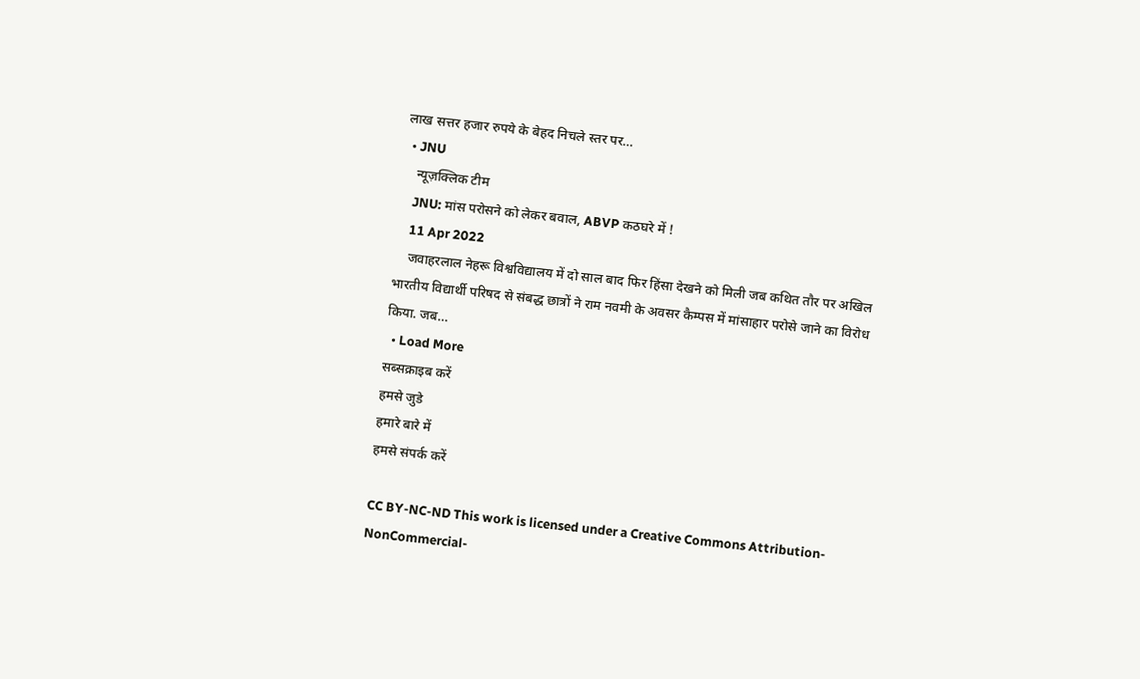लाख सत्तर हजार रुपये के बेहद निचले स्तर पर…
  • JNU
    न्यूज़क्लिक टीम
    JNU: मांस परोसने को लेकर बवाल, ABVP कठघरे में !
    11 Apr 2022
    जवाहरलाल नेहरू विश्वविद्यालय में दो साल बाद फिर हिंसा देखने को मिली जब कथित तौर पर अखिल भारतीय विद्यार्थी परिषद से संबद्ध छात्रों ने राम नवमी के अवसर कैम्पस में मांसाहार परोसे जाने का विरोध किया. जब…
  • Load More
सब्सक्राइब करें
हमसे जुडे
हमारे बारे में
हमसे संपर्क करें

CC BY-NC-ND This work is licensed under a Creative Commons Attribution-NonCommercial-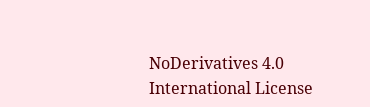NoDerivatives 4.0 International License